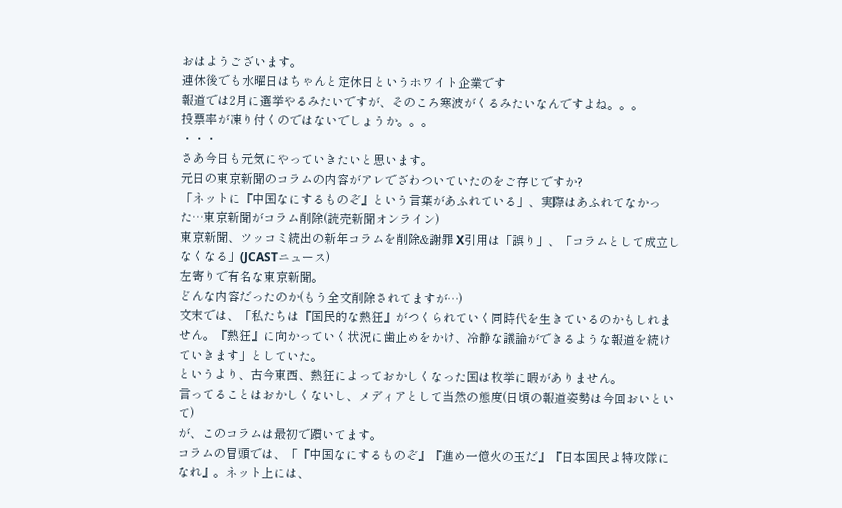おはようございます。
連休後でも水曜日はちゃんと定休日というホワイト企業です
報道では2月に選挙やるみたいですが、そのころ寒波がくるみたいなんですよね。。。
投票率が凍り付くのではないでしょうか。。。
・・・
さあ今日も元気にやっていきたいと思います。
元日の東京新聞のコラムの内容がアレでざわついていたのをご存じですか?
「ネットに『中国なにするものぞ』という言葉があふれている」、実際はあふれてなかった…東京新聞がコラム削除(読売新聞オンライン)
東京新聞、ツッコミ続出の新年コラムを削除&謝罪 X引用は「誤り」、「コラムとして成立しなくなる」(JCASTニュース)
左寄りで有名な東京新聞。
どんな内容だったのか(もう全文削除されてますが…)
文末では、「私たちは『国民的な熱狂』がつくられていく同時代を生きているのかもしれません。『熱狂』に向かっていく状況に歯止めをかけ、冷静な議論ができるような報道を続けていきます」としていた。
というより、古今東西、熱狂によっておかしくなった国は枚挙に暇がありません。
言ってることはおかしくないし、メディアとして当然の態度(日頃の報道姿勢は今回おいといて)
が、このコラムは最初で躓いてます。
コラムの冒頭では、「『中国なにするものぞ』『進め一億火の玉だ』『日本国民よ特攻隊になれ』。ネット上には、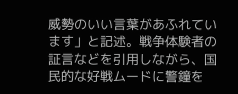威勢のいい言葉があふれています」と記述。戦争体験者の証言などを引用しながら、国民的な好戦ムードに警鐘を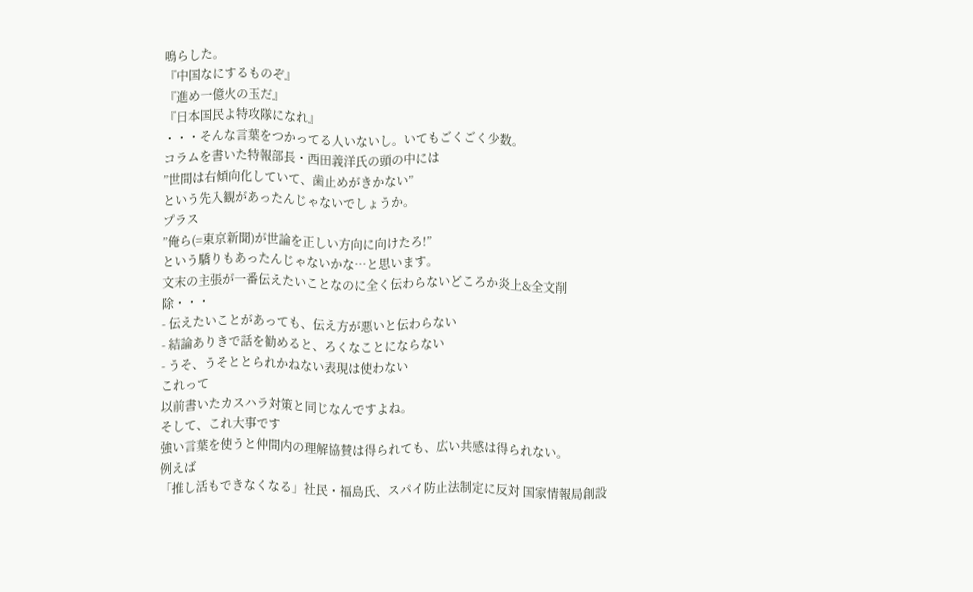鳴らした。
『中国なにするものぞ』
『進め一億火の玉だ』
『日本国民よ特攻隊になれ』
・・・そんな言葉をつかってる人いないし。いてもごくごく少数。
コラムを書いた特報部長・西田義洋氏の頭の中には
”世間は右傾向化していて、歯止めがきかない”
という先入観があったんじゃないでしょうか。
プラス
”俺ら(=東京新聞)が世論を正しい方向に向けたろ!”
という驕りもあったんじゃないかな…と思います。
文末の主張が一番伝えたいことなのに全く伝わらないどころか炎上&全文削除・・・
- 伝えたいことがあっても、伝え方が悪いと伝わらない
- 結論ありきで話を勧めると、ろくなことにならない
- うそ、うそととられかねない表現は使わない
これって
以前書いたカスハラ対策と同じなんですよね。
そして、これ大事です
強い言葉を使うと仲間内の理解協賛は得られても、広い共感は得られない。
例えば
「推し活もできなくなる」社民・福島氏、スパイ防止法制定に反対 国家情報局創設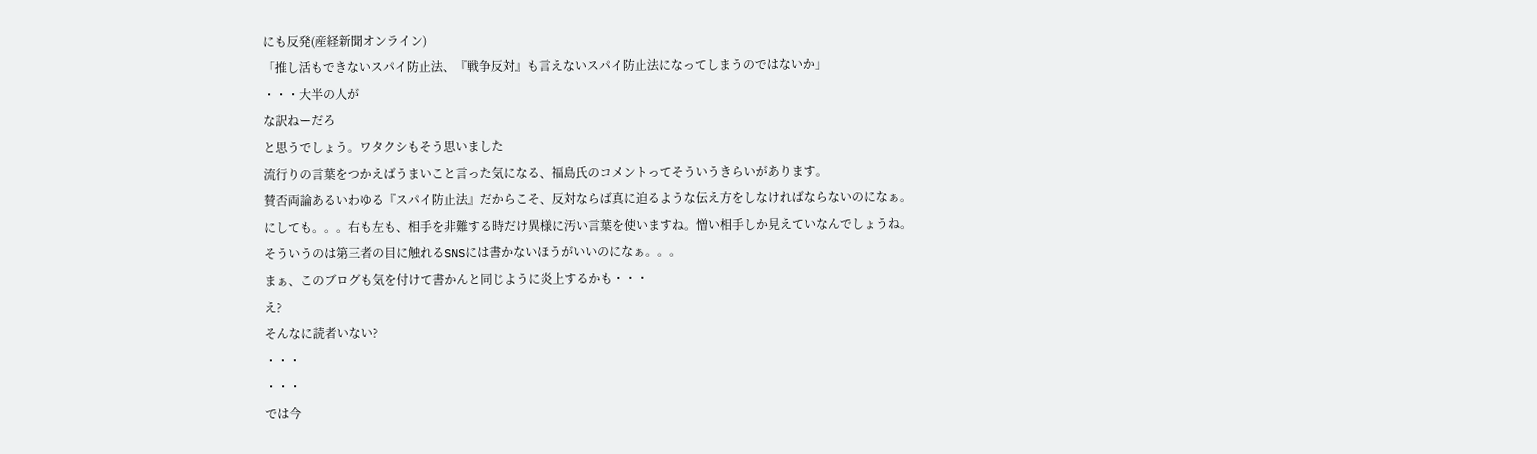にも反発(産経新聞オンライン)
「推し活もできないスパイ防止法、『戦争反対』も言えないスパイ防止法になってしまうのではないか」
・・・大半の人が
な訳ねーだろ
と思うでしょう。ワタクシもそう思いました
流行りの言葉をつかえばうまいこと言った気になる、福島氏のコメントってそういうきらいがあります。
賛否両論あるいわゆる『スパイ防止法』だからこそ、反対ならば真に迫るような伝え方をしなければならないのになぁ。
にしても。。。右も左も、相手を非難する時だけ異様に汚い言葉を使いますね。憎い相手しか見えていなんでしょうね。
そういうのは第三者の目に触れるSNSには書かないほうがいいのになぁ。。。
まぁ、このブログも気を付けて書かんと同じように炎上するかも・・・
え?
そんなに読者いない?
・・・
・・・
では今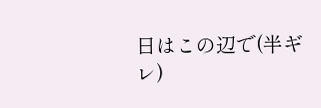日はこの辺で(半ギレ)